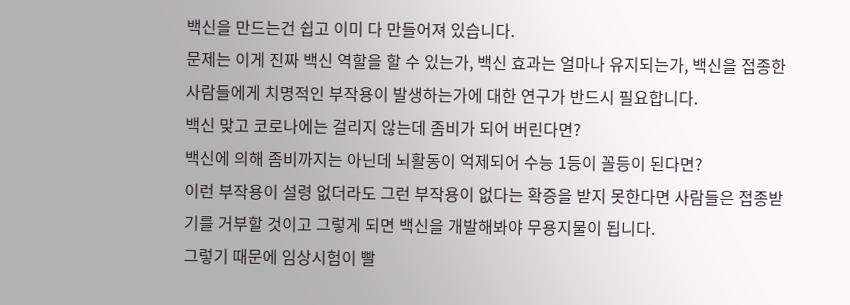백신을 만드는건 쉽고 이미 다 만들어져 있습니다.
문제는 이게 진짜 백신 역할을 할 수 있는가, 백신 효과는 얼마나 유지되는가, 백신을 접종한 사람들에게 치명적인 부작용이 발생하는가에 대한 연구가 반드시 필요합니다.
백신 맞고 코로나에는 걸리지 않는데 좀비가 되어 버린다면?
백신에 의해 좀비까지는 아닌데 뇌활동이 억제되어 수능 1등이 꼴등이 된다면?
이런 부작용이 설령 없더라도 그런 부작용이 없다는 확증을 받지 못한다면 사람들은 접종받기를 거부할 것이고 그렇게 되면 백신을 개발해봐야 무용지물이 됩니다.
그렇기 때문에 임상시험이 빨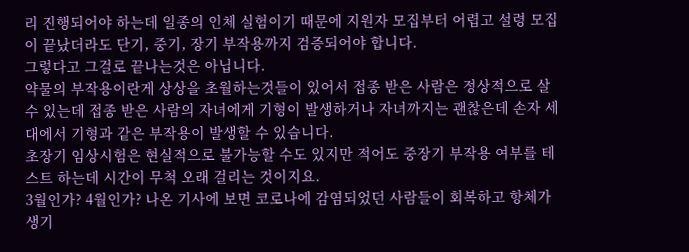리 진행되어야 하는데 일종의 인체 실험이기 때문에 지원자 모집부터 어렵고 설령 모집이 끝났더라도 단기, 중기, 장기 부작용까지 검증되어야 합니다.
그렇다고 그걸로 끝나는것은 아닙니다.
약물의 부작용이란게 상상을 초월하는것들이 있어서 접종 받은 사람은 정상적으로 살 수 있는데 접종 받은 사람의 자녀에게 기형이 발생하거나 자녀까지는 괜찮은데 손자 세대에서 기형과 같은 부작용이 발생할 수 있습니다.
초장기 임상시험은 현실적으로 불가능할 수도 있지만 적어도 중장기 부작용 여부를 테스트 하는데 시간이 무척 오래 걸리는 것이지요.
3월인가? 4월인가? 나온 기사에 보면 코로나에 감염되었던 사람들이 회복하고 항체가 생기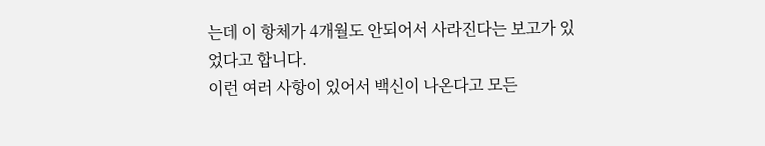는데 이 항체가 4개월도 안되어서 사라진다는 보고가 있었다고 합니다.
이런 여러 사항이 있어서 백신이 나온다고 모든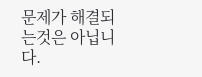문제가 해결되는것은 아닙니다.